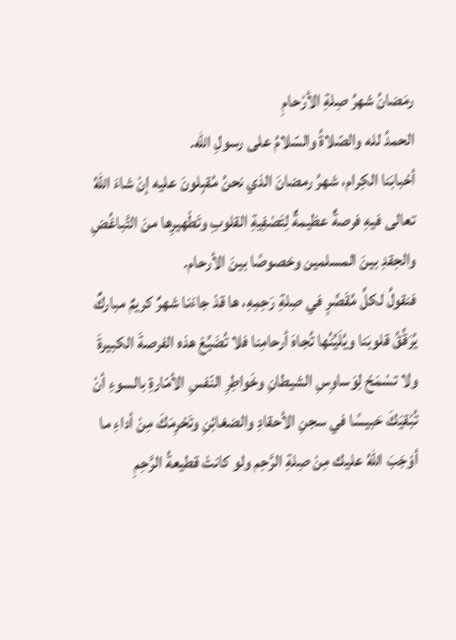رمَضانُ شهرُ صِلةِ الأرْحامِ
الحمدُ لله والصّلاةُ والسّلامُ على رسولِ الله.
أحْبابَنا الكِرام، شهرُ رمضانَ الذي نحنُ مُقبِلونَ عليه إنْ شاءَ اللهُ تعالى فيهِ فرصةٌ عظيمةٌ لِتَصْفِيةِ القلوبِ وتَطْهيرِها منَ التَّباغُضِ والحِقدِ بينَ المسلمين وخصوصًا بينَ الأرحام.
فنقولُ لكلِّ مُقَصِّرٍ في صِلةِ رَحِمِهِ، ها قدْ جاءَنا شهرٌ كريمٌ مباركٌ يُرَقِّقُ قلوبَنا ويُلَيِّنُها تُجاهَ أرحامِنا فلا تُضَيِّعْ هذه الفرصةَ الكبيرةَ ولا تسْمَحْ لِوَساوِسِ الشيطانِ وخَواطِرِ النّفسِ الأمّارةِ بالسوءِ أنْ تُبْقيَكَ حَبيسًا في سجنِ الأحقادِ والضغائِنِ وتَحْرِمَكَ مِنْ أداءِ ما أوْجَبَ اللهُ عليك مِنْ صِلةِ الرَّحِم ولو كانتْ قطيعةُ الرَّحِمِ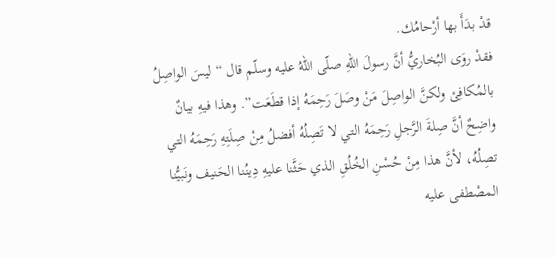قدْ بدَأَ بها أرْحامُك.
فقدْ روَى البُخاريُّ أنَّ رسولَ اللهِ صلّى اللهُ عليه وسلّم قال “ليسَ الواصِلُ بالمُكافِئ ولكنَّ الواصِلَ مَنْ وصَلَ رَحِمَهُ إذا قطَعَت”. وهذا فيهِ بيانٌ واضِحٌ أنَّ صِلةَ الرَّجلِ رَحِمَهُ التي لا تَصِلُهُ أفضلُ مِنْ صِلَتِهِ رَحِمَهُ التي تصِلُهُ، لأنَّ هذا مِنْ حُسْنِ الخُلُقِ الذي حَثَّنا عليهِ دِينُنا الحَنيف ونَبيُّنا المصْطفى عليه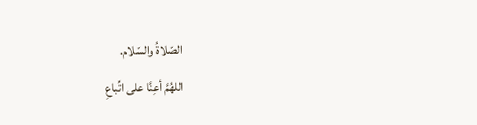الصّلاةُ والسّلام.
اللهُمَّ أعِنَّا على اتِّباعِ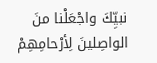نبيِّكَ واجْعَلْنا منَ الواصِلينَ لِأرْحامِهِمْ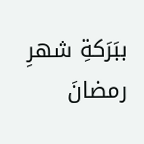ببَرَكةِ شهرِ رمضانَ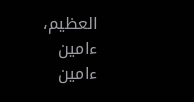العظيم، ءامين ءامين